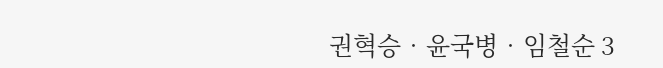권혁승‧윤국병‧임철순 3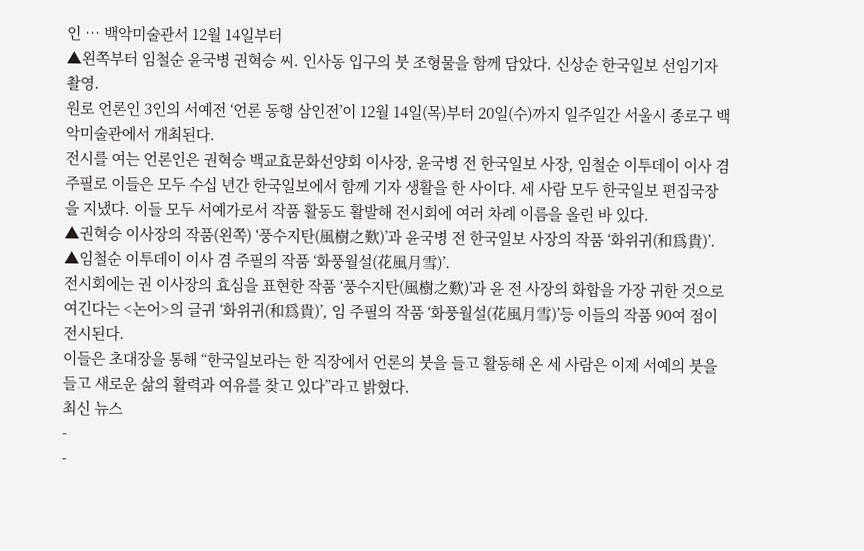인 … 백악미술관서 12월 14일부터
▲왼쪽부터 임철순 윤국병 권혁승 씨. 인사동 입구의 붓 조형물을 함께 담았다. 신상순 한국일보 선임기자 촬영.
원로 언론인 3인의 서예전 ‘언론 동행 삼인전’이 12월 14일(목)부터 20일(수)까지 일주일간 서울시 종로구 백악미술관에서 개최된다.
전시를 여는 언론인은 권혁승 백교효문화선양회 이사장, 윤국병 전 한국일보 사장, 임철순 이투데이 이사 겸 주필로 이들은 모두 수십 년간 한국일보에서 함께 기자 생활을 한 사이다. 세 사람 모두 한국일보 편집국장을 지냈다. 이들 모두 서예가로서 작품 활동도 활발해 전시회에 여러 차례 이름을 올린 바 있다.
▲권혁승 이사장의 작품(왼쪽) ‘풍수지탄(風樹之歎)’과 윤국병 전 한국일보 사장의 작품 ‘화위귀(和爲貴)’.
▲임철순 이투데이 이사 겸 주필의 작품 ‘화풍월설(花風月雪)’.
전시회에는 권 이사장의 효심을 표현한 작품 ‘풍수지탄(風樹之歎)’과 윤 전 사장의 화합을 가장 귀한 것으로 여긴다는 <논어>의 글귀 ‘화위귀(和爲貴)’, 임 주필의 작품 ‘화풍월설(花風月雪)’등 이들의 작품 90여 점이 전시된다.
이들은 초대장을 통해 “한국일보라는 한 직장에서 언론의 붓을 들고 활동해 온 세 사람은 이제 서예의 붓을 들고 새로운 삶의 활력과 여유를 찾고 있다”라고 밝혔다.
최신 뉴스
-
-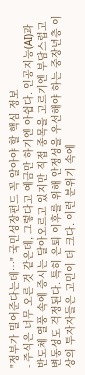"정부가 밀어준다는데…" 국민성장펀드 꼭 알아야 할 핵심 정보
- 주식은 너무 오른 것 같은데, 그렇다고 예금만 하기엔 아쉽다. 인공지능(AI)과 반도체 열풍 속에 증시는 달아오르고 있지만 직접 종목을 고르기엔 부담스럽고 변동성도 걱정된다. 특히 은퇴 이후를 위해 안정성을 우선해야 하는 중장년층 이상의 투자자들은 고민이 더 크다. 이런 분위기 속에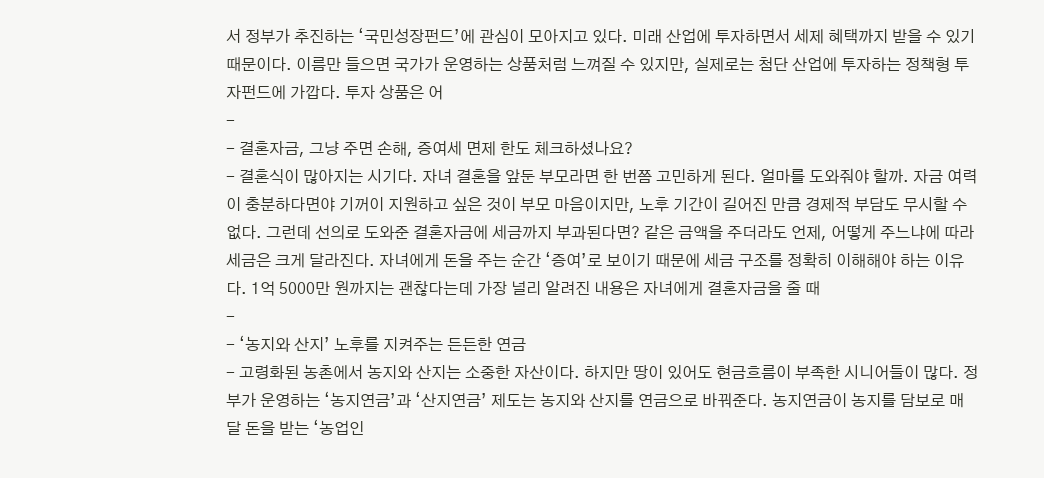서 정부가 추진하는 ‘국민성장펀드’에 관심이 모아지고 있다. 미래 산업에 투자하면서 세제 혜택까지 받을 수 있기 때문이다. 이름만 들으면 국가가 운영하는 상품처럼 느껴질 수 있지만, 실제로는 첨단 산업에 투자하는 정책형 투자펀드에 가깝다. 투자 상품은 어
-
- 결혼자금, 그냥 주면 손해, 증여세 면제 한도 체크하셨나요?
- 결혼식이 많아지는 시기다. 자녀 결혼을 앞둔 부모라면 한 번쯤 고민하게 된다. 얼마를 도와줘야 할까. 자금 여력이 충분하다면야 기꺼이 지원하고 싶은 것이 부모 마음이지만, 노후 기간이 길어진 만큼 경제적 부담도 무시할 수 없다. 그런데 선의로 도와준 결혼자금에 세금까지 부과된다면? 같은 금액을 주더라도 언제, 어떻게 주느냐에 따라 세금은 크게 달라진다. 자녀에게 돈을 주는 순간 ‘증여’로 보이기 때문에 세금 구조를 정확히 이해해야 하는 이유다. 1억 5000만 원까지는 괜찮다는데 가장 널리 알려진 내용은 자녀에게 결혼자금을 줄 때
-
- ‘농지와 산지’ 노후를 지켜주는 든든한 연금
- 고령화된 농촌에서 농지와 산지는 소중한 자산이다. 하지만 땅이 있어도 현금흐름이 부족한 시니어들이 많다. 정부가 운영하는 ‘농지연금’과 ‘산지연금’ 제도는 농지와 산지를 연금으로 바꿔준다. 농지연금이 농지를 담보로 매달 돈을 받는 ‘농업인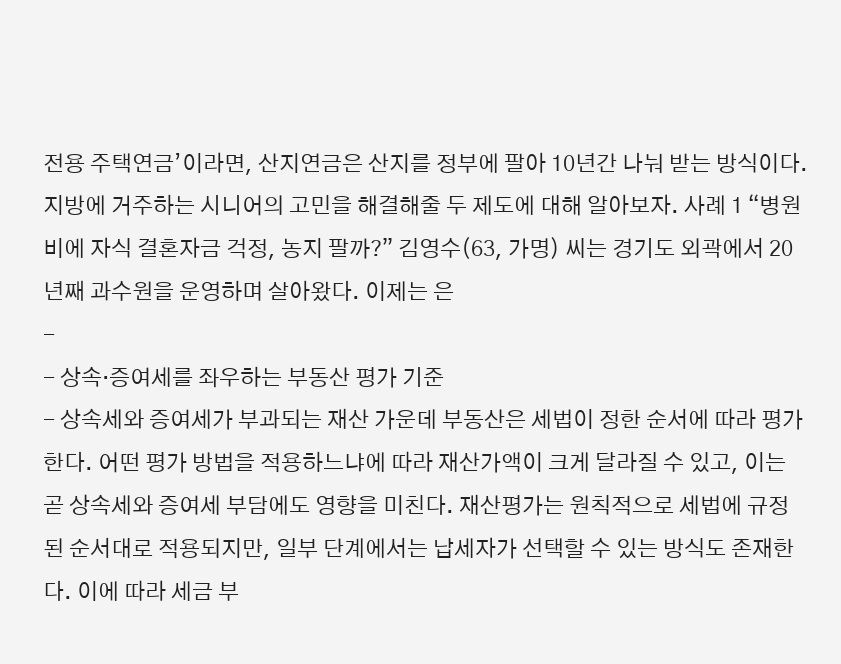전용 주택연금’이라면, 산지연금은 산지를 정부에 팔아 10년간 나눠 받는 방식이다. 지방에 거주하는 시니어의 고민을 해결해줄 두 제도에 대해 알아보자. 사례 1 “병원비에 자식 결혼자금 걱정, 농지 팔까?” 김영수(63, 가명) 씨는 경기도 외곽에서 20년째 과수원을 운영하며 살아왔다. 이제는 은
-
- 상속·증여세를 좌우하는 부동산 평가 기준
- 상속세와 증여세가 부과되는 재산 가운데 부동산은 세법이 정한 순서에 따라 평가한다. 어떤 평가 방법을 적용하느냐에 따라 재산가액이 크게 달라질 수 있고, 이는 곧 상속세와 증여세 부담에도 영향을 미친다. 재산평가는 원칙적으로 세법에 규정된 순서대로 적용되지만, 일부 단계에서는 납세자가 선택할 수 있는 방식도 존재한다. 이에 따라 세금 부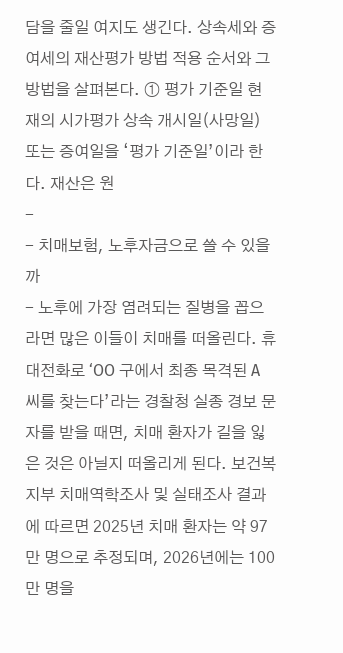담을 줄일 여지도 생긴다. 상속세와 증여세의 재산평가 방법 적용 순서와 그 방법을 살펴본다. ① 평가 기준일 현재의 시가평가 상속 개시일(사망일) 또는 증여일을 ‘평가 기준일’이라 한다. 재산은 원
-
- 치매보험, 노후자금으로 쓸 수 있을까
- 노후에 가장 염려되는 질병을 꼽으라면 많은 이들이 치매를 떠올린다. 휴대전화로 ‘OO 구에서 최종 목격된 A 씨를 찾는다’라는 경찰청 실종 경보 문자를 받을 때면, 치매 환자가 길을 잃은 것은 아닐지 떠올리게 된다. 보건복지부 치매역학조사 및 실태조사 결과에 따르면 2025년 치매 환자는 약 97만 명으로 추정되며, 2026년에는 100만 명을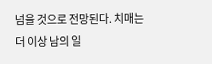넘을 것으로 전망된다. 치매는 더 이상 남의 일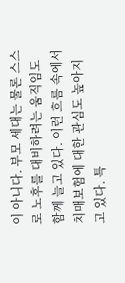이 아니다. 부모 세대는 물론 스스로 노후를 대비하려는 움직임도 함께 늘고 있다. 이런 흐름 속에서 치매보험에 대한 관심도 높아지고 있다. 특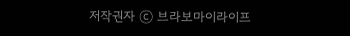저작권자 ⓒ 브라보마이라이프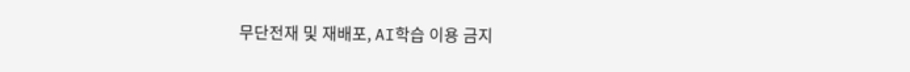무단전재 및 재배포, AI학습 이용 금지